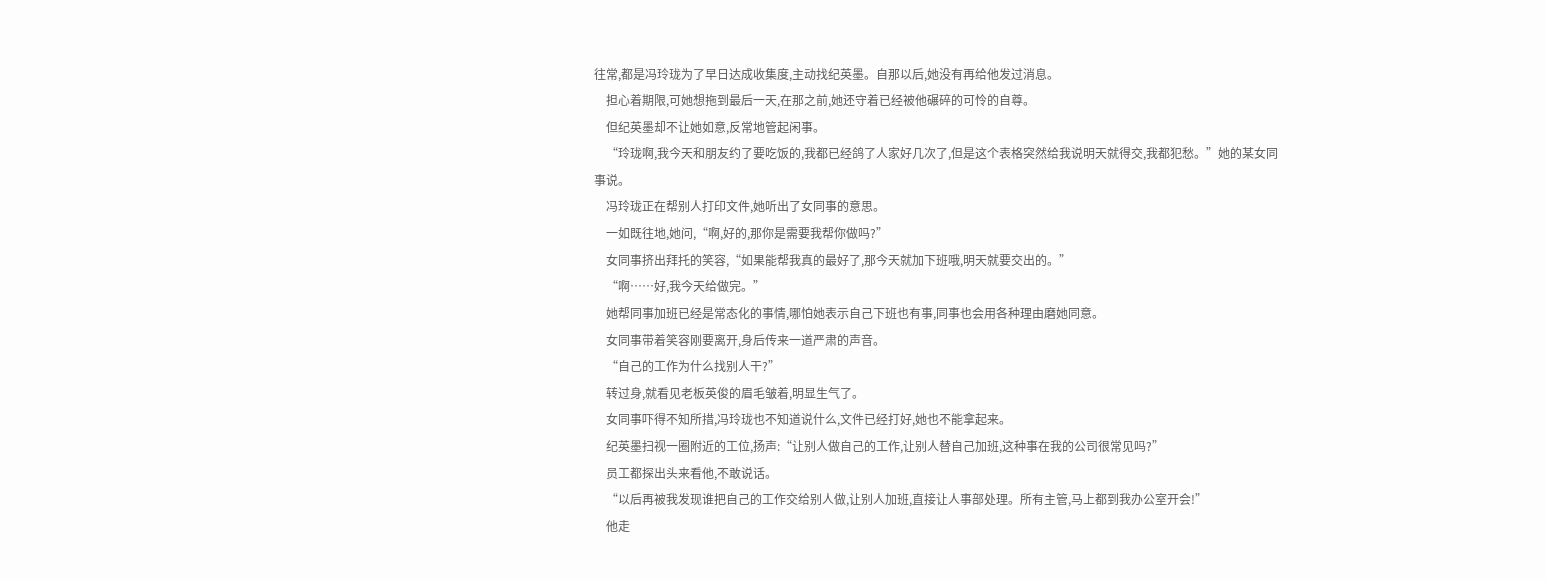往常,都是冯玲珑为了早日达成收集度,主动找纪英墨。自那以后,她没有再给他发过消息。
    担心着期限,可她想拖到最后一天,在那之前,她还守着已经被他碾碎的可怜的自尊。
    但纪英墨却不让她如意,反常地管起闲事。
    “玲珑啊,我今天和朋友约了要吃饭的,我都已经鸽了人家好几次了,但是这个表格突然给我说明天就得交,我都犯愁。”她的某女同事说。
    冯玲珑正在帮别人打印文件,她听出了女同事的意思。
    一如既往地,她问,“啊,好的,那你是需要我帮你做吗?”
    女同事挤出拜托的笑容,“如果能帮我真的最好了,那今天就加下班哦,明天就要交出的。”
    “啊……好,我今天给做完。”
    她帮同事加班已经是常态化的事情,哪怕她表示自己下班也有事,同事也会用各种理由磨她同意。
    女同事带着笑容刚要离开,身后传来一道严肃的声音。
    “自己的工作为什么找别人干?”
    转过身,就看见老板英俊的眉毛皱着,明显生气了。
    女同事吓得不知所措,冯玲珑也不知道说什么,文件已经打好,她也不能拿起来。
    纪英墨扫视一圈附近的工位,扬声:“让别人做自己的工作,让别人替自己加班,这种事在我的公司很常见吗?”
    员工都探出头来看他,不敢说话。
    “以后再被我发现谁把自己的工作交给别人做,让别人加班,直接让人事部处理。所有主管,马上都到我办公室开会!”
    他走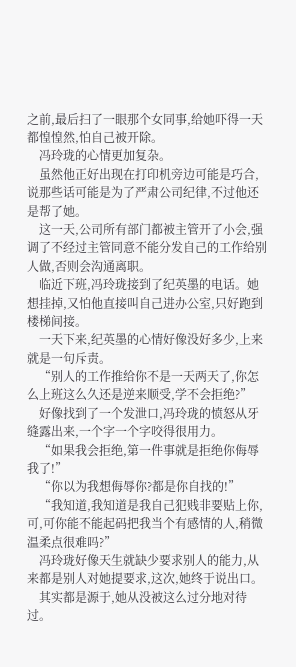之前,最后扫了一眼那个女同事,给她吓得一天都惶惶然,怕自己被开除。
    冯玲珑的心情更加复杂。
    虽然他正好出现在打印机旁边可能是巧合,说那些话可能是为了严肃公司纪律,不过他还是帮了她。
    这一天,公司所有部门都被主管开了小会,强调了不经过主管同意不能分发自己的工作给别人做,否则会沟通离职。
    临近下班,冯玲珑接到了纪英墨的电话。她想挂掉,又怕他直接叫自己进办公室,只好跑到楼梯间接。
    一天下来,纪英墨的心情好像没好多少,上来就是一句斥责。
    “别人的工作推给你不是一天两天了,你怎么上班这么久还是逆来顺受,学不会拒绝?”
    好像找到了一个发泄口,冯玲珑的愤怒从牙缝露出来,一个字一个字咬得很用力。
    “如果我会拒绝,第一件事就是拒绝你侮辱我了!”
    “你以为我想侮辱你?都是你自找的!”
    “我知道,我知道是我自己犯贱非要贴上你,可,可你能不能起码把我当个有感情的人,稍微温柔点很难吗?”
    冯玲珑好像天生就缺少要求别人的能力,从来都是别人对她提要求,这次,她终于说出口。
    其实都是源于,她从没被这么过分地对待过。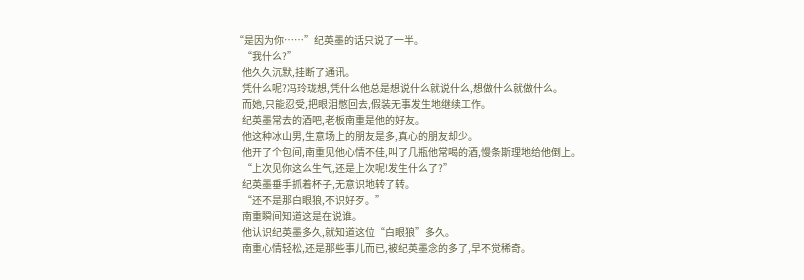“是因为你……”纪英墨的话只说了一半。
    “我什么?”
    他久久沉默,挂断了通讯。
    凭什么呢?冯玲珑想,凭什么他总是想说什么就说什么,想做什么就做什么。
    而她,只能忍受,把眼泪憋回去,假装无事发生地继续工作。
    纪英墨常去的酒吧,老板南重是他的好友。
    他这种冰山男,生意场上的朋友是多,真心的朋友却少。
    他开了个包间,南重见他心情不佳,叫了几瓶他常喝的酒,慢条斯理地给他倒上。
    “上次见你这么生气,还是上次呢!发生什么了?”
    纪英墨垂手抓着杯子,无意识地转了转。
    “还不是那白眼狼,不识好歹。”
    南重瞬间知道这是在说谁。
    他认识纪英墨多久,就知道这位“白眼狼”多久。
    南重心情轻松,还是那些事儿而已,被纪英墨念的多了,早不觉稀奇。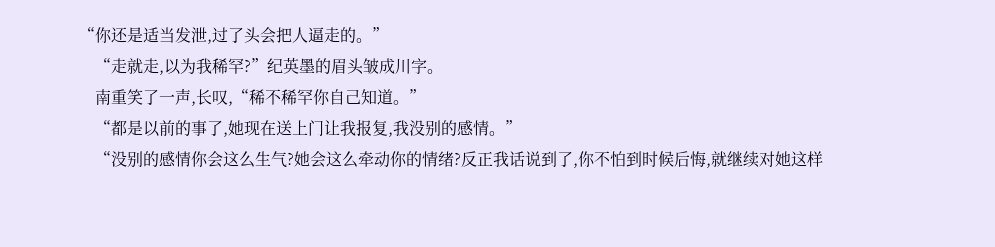“你还是适当发泄,过了头会把人逼走的。”
    “走就走,以为我稀罕?”纪英墨的眉头皱成川字。
    南重笑了一声,长叹,“稀不稀罕你自己知道。”
    “都是以前的事了,她现在送上门让我报复,我没别的感情。”
    “没别的感情你会这么生气?她会这么牵动你的情绪?反正我话说到了,你不怕到时候后悔,就继续对她这样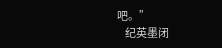吧。”
    纪英墨闭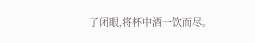了闭眼,将杯中酒一饮而尽。